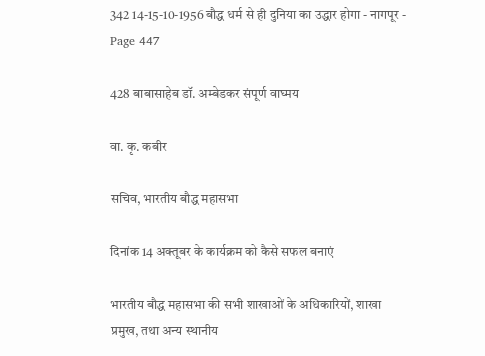342 14-15-10-1956 बौद्ध धर्म से ही दुनिया का उद्धार होगा - नागपूर - Page 447

428 बाबासाहेब डॉ. अम्बेडकर संपूर्ण वाघ्मय

वा. कृ. कबीर

सचिव, भारतीय बौद्ध महासभा

दिनांक 14 अक्तूबर के कार्यक्रम को कैसे सफल बनाएं

भारतीय बौद्ध महासभा की सभी शाखाओं के अधिकारियों, शाखा प्रमुख, तथा अन्य स्थानीय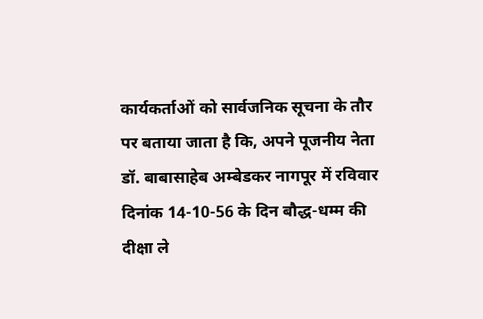कार्यकर्ताओं को सार्वजनिक सूचना के तौर पर बताया जाता है कि, अपने पूजनीय नेता डॉ. बाबासाहेब अम्बेडकर नागपूर में रविवार दिनांक 14-10-56 के दिन बौद्ध-धम्म की दीक्षा ले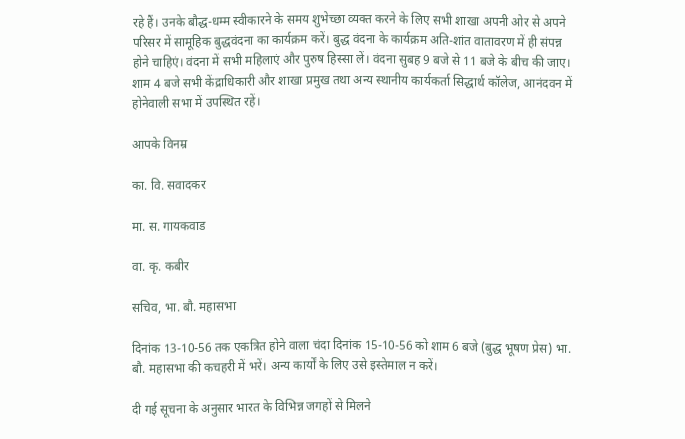रहे हैं। उनके बौद्ध-धम्म स्वीकारने के समय शुभेच्छा व्यक्त करने के लिए सभी शाखा अपनी ओर से अपने परिसर में सामूहिक बुद्धवंदना का कार्यक्रम करें। बुद्ध वंदना के कार्यक्रम अति-शांत वातावरण में ही संपन्न होने चाहिएं। वंदना में सभी महिलाएं और पुरुष हिस्सा लें। वंदना सुबह 9 बजे से 11 बजे के बीच की जाए। शाम 4 बजे सभी केंद्राधिकारी और शाखा प्रमुख तथा अन्य स्थानीय कार्यकर्ता सिद्धार्थ कॉलेज, आनंदवन में होनेवाली सभा में उपस्थित रहें।

आपके विनम्र

का. वि. सवादकर

मा. स. गायकवाड

वा. कृ. कबीर

सचिव, भा. बौ. महासभा

दिनांक 13-10-56 तक एकत्रित होने वाला चंदा दिनांक 15-10-56 को शाम 6 बजे (बुद्ध भूषण प्रेस) भा. बौ. महासभा की कचहरी में भरें। अन्य कार्यों के लिए उसे इस्तेमाल न करें।

दी गई सूचना के अनुसार भारत के विभिन्न जगहों से मिलने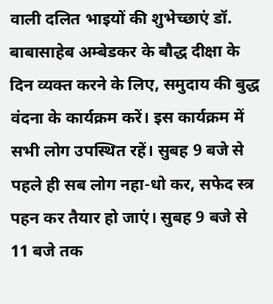वाली दलित भाइयों की शुभेच्छाएं डॉ. बाबासाहेब अम्बेडकर के बौद्ध दीक्षा के दिन व्यक्त करने के लिए, समुदाय की बुद्ध वंदना के कार्यक्रम करें। इस कार्यक्रम में सभी लोग उपस्थित रहें। सुबह 9 बजे से पहले ही सब लोग नहा-धो कर, सफेद स्त्र पहन कर तैयार हो जाएं। सुबह 9 बजे से 11 बजे तक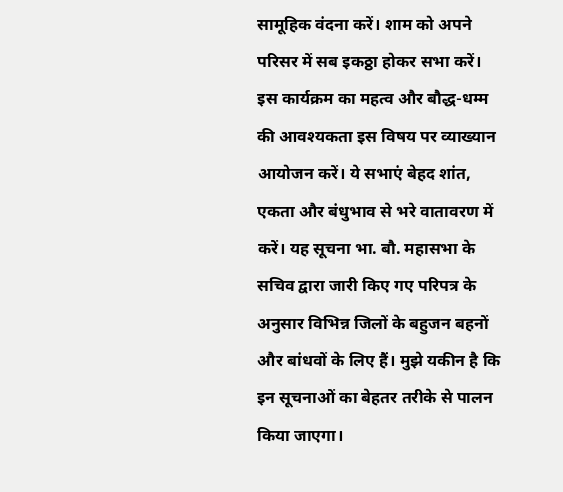सामूहिक वंदना करें। शाम को अपने परिसर में सब इकठ्ठा होकर सभा करें। इस कार्यक्रम का महत्व और बौद्ध-धम्म की आवश्यकता इस विषय पर व्याख्यान आयोजन करें। ये सभाएं बेहद शांत, एकता और बंधुभाव से भरे वातावरण में करें। यह सूचना भा. बौ. महासभा के सचिव द्वारा जारी किए गए परिपत्र के अनुसार विभिन्न जिलों के बहुजन बहनों और बांधवों के लिए हैं। मुझे यकीन है कि इन सूचनाओं का बेहतर तरीके से पालन किया जाएगा।